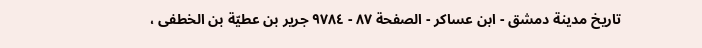تاريخ مدينة دمشق - ابن عساكر - الصفحة ٨٧ - ٩٧٨٤ جرير بن عطيّة بن الخطفى ،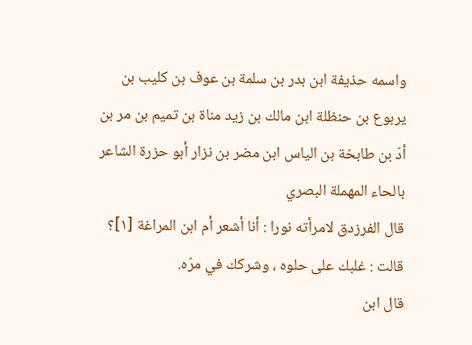واسمه حذيفة ابن بدر بن سلمة بن عوف بن كليب بن يربوع بن حنظلة ابن مالك بن زيد مناة بن تميم بن مر بن أدّ بن طابخة بن الياس ابن مضر بن نزار أبو حزرة الشاعر بالحاء المهملة البصري
قال الفرزدق لامرأته نورا : أنا أشعر أم ابن المراغة [١]؟ قالت : غلبك على حلوه ، وشركك في مرّه.
قال ابن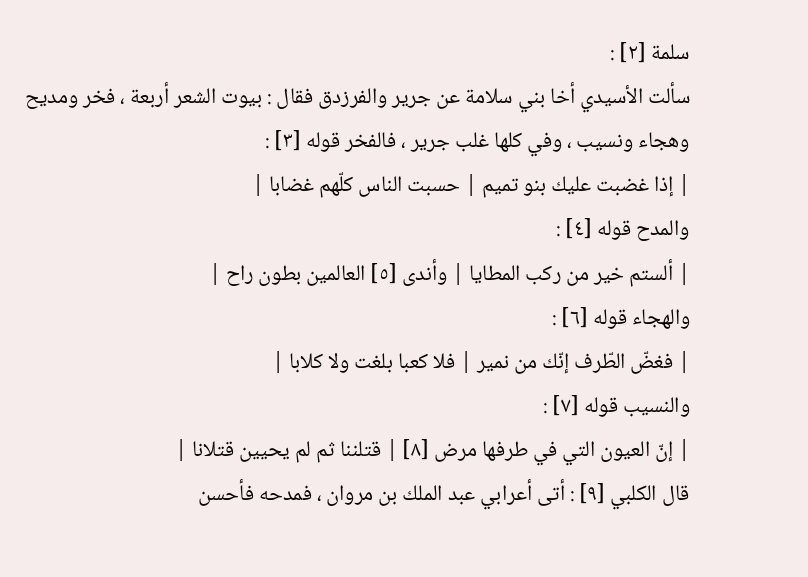سلمة [٢] :
سألت الأسيدي أخا بني سلامة عن جرير والفرزدق فقال : بيوت الشعر أربعة ، فخر ومديح وهجاء ونسيب ، وفي كلها غلب جرير ، فالفخر قوله [٣] :
| إذا غضبت عليك بنو تميم | حسبت الناس كلّهم غضابا |
والمدح قوله [٤] :
| ألستم خير من ركب المطايا | وأندى [٥] العالمين بطون راح |
والهجاء قوله [٦] :
| فغضّ الطّرف إنّك من نمير | فلا كعبا بلغت ولا كلابا |
والنسيب قوله [٧] :
| إنّ العيون التي في طرفها مرض [٨] | قتلننا ثم لم يحيين قتلانا |
قال الكلبي [٩] : أتى أعرابي عبد الملك بن مروان ، فمدحه فأحسن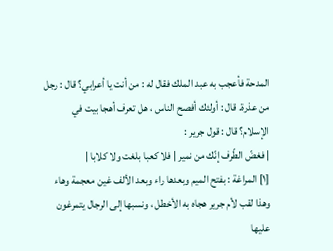المدحة فأعجب به عبد الملك فقال له : من أنت يا أعرابي؟ قال : رجل من عذرة. قال : أولئك أفصح الناس ، هل تعرف أهجا بيت في الإسلام؟ قال : قول جرير :
| فغضّ الطّرف إنّك من نمير | فلا كعبا بلغت ولا كلابا |
[١] المراغة : بفتح الميم وبعدها راء وبعد الألف غين معجمة وهاء وهذا لقب لأم جرير هجاه به الأخطل ، ونسبها إلى الرجال يتمرغون عليها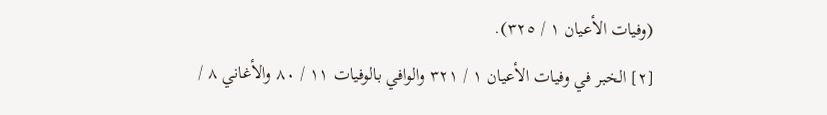(وفيات الأعيان ١ / ٣٢٥).
[٢] الخبر في وفيات الأعيان ١ / ٣٢١ والوافي بالوفيات ١١ / ٨٠ والأغاني ٨ /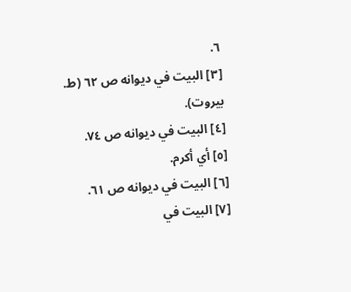٦.
[٣] البيت في ديوانه ص ٦٢ (ط. بيروت).
[٤] البيت في ديوانه ص ٧٤.
[٥] أي أكرم.
[٦] البيت في ديوانه ص ٦١.
[٧] البيت في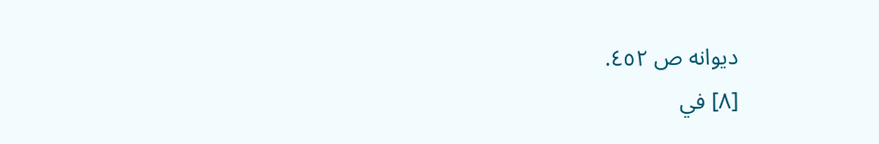ديوانه ص ٤٥٢.
[٨] في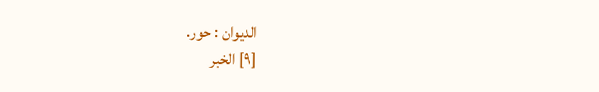الديوان : حور.
[٩] الخبر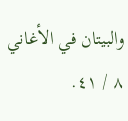والبيتان في الأغاني ٨ / ٤١.